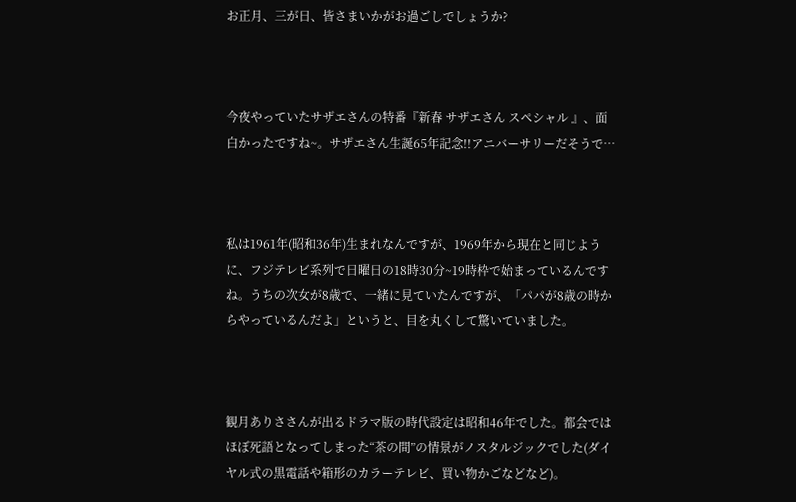お正月、三が日、皆さまいかがお過ごしでしょうか?



今夜やっていたサザエさんの特番『新春 サザエさん スペシャル 』、面白かったですね~。サザエさん生誕65年記念!!アニバーサリーだそうで…



私は1961年(昭和36年)生まれなんですが、1969年から現在と同じように、フジテレビ系列で日曜日の18時30分~19時枠で始まっているんですね。うちの次女が8歳で、一緒に見ていたんですが、「パパが8歳の時からやっているんだよ」というと、目を丸くして驚いていました。



観月ありささんが出るドラマ版の時代設定は昭和46年でした。都会ではほぼ死語となってしまった“茶の間”の情景がノスタルジックでした(ダイヤル式の黒電話や箱形のカラーテレビ、買い物かごなどなど)。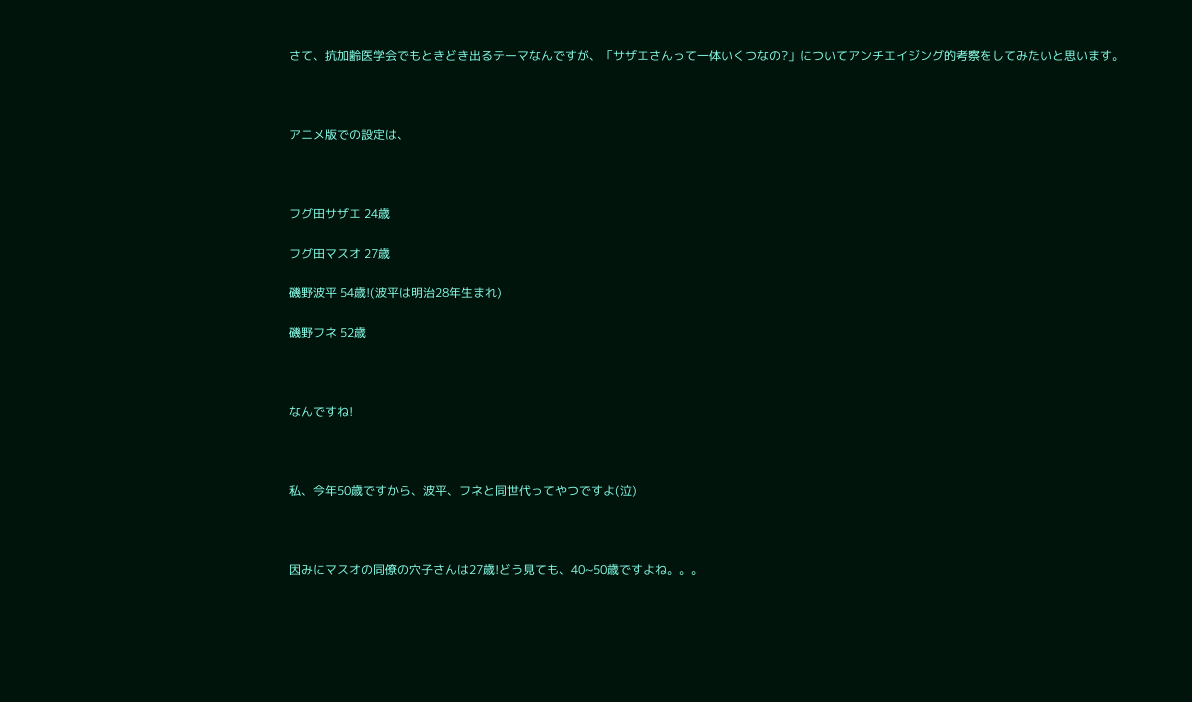さて、抗加齢医学会でもときどき出るテーマなんですが、「サザエさんって一体いくつなの?」についてアンチエイジング的考察をしてみたいと思います。



アニメ版での設定は、



フグ田サザエ 24歳

フグ田マスオ 27歳

磯野波平 54歳!(波平は明治28年生まれ)

磯野フネ 52歳



なんですね!



私、今年50歳ですから、波平、フネと同世代ってやつですよ(泣)



因みにマスオの同僚の穴子さんは27歳!どう見ても、40~50歳ですよね。。。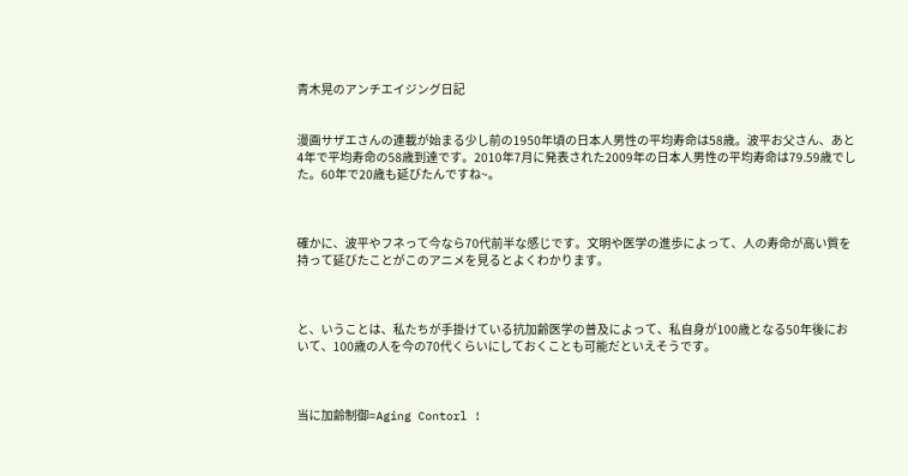青木晃のアンチエイジング日記


漫画サザエさんの連載が始まる少し前の1950年頃の日本人男性の平均寿命は58歳。波平お父さん、あと4年で平均寿命の58歳到達です。2010年7月に発表された2009年の日本人男性の平均寿命は79.59歳でした。60年で20歳も延びたんですね~。



確かに、波平やフネって今なら70代前半な感じです。文明や医学の進歩によって、人の寿命が高い質を持って延びたことがこのアニメを見るとよくわかります。



と、いうことは、私たちが手掛けている抗加齢医学の普及によって、私自身が100歳となる50年後において、100歳の人を今の70代くらいにしておくことも可能だといえそうです。



当に加齢制御=Aging Contorl !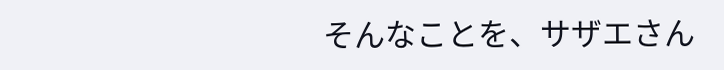そんなことを、サザエさん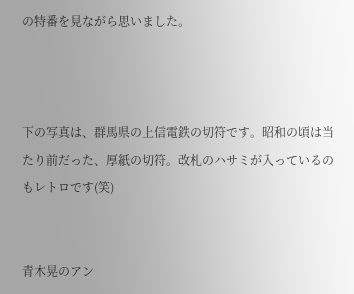の特番を見ながら思いました。



下の写真は、群馬県の上信電鉄の切符です。昭和の頃は当たり前だった、厚紙の切符。改札のハサミが入っているのもレトロです(笑)


青木晃のアン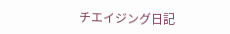チエイジング日記